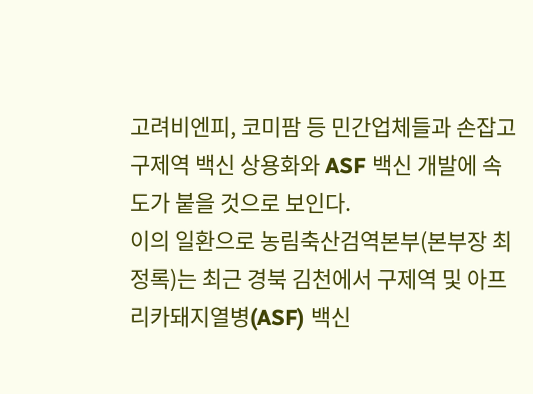고려비엔피, 코미팜 등 민간업체들과 손잡고 구제역 백신 상용화와 ASF 백신 개발에 속도가 붙을 것으로 보인다.
이의 일환으로 농림축산검역본부(본부장 최정록)는 최근 경북 김천에서 구제역 및 아프리카돼지열병(ASF) 백신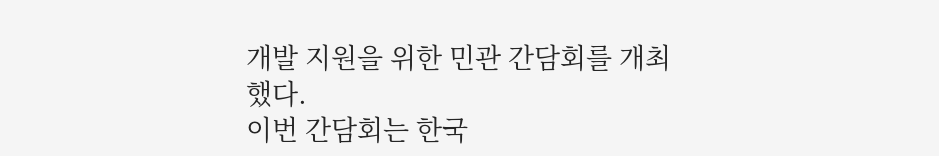개발 지원을 위한 민관 간담회를 개최했다.
이번 간담회는 한국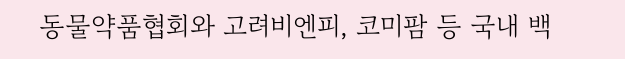동물약품협회와 고려비엔피, 코미팜 등 국내 백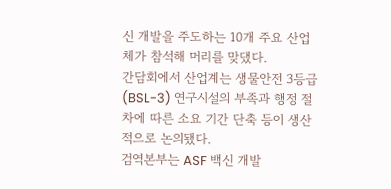신 개발을 주도하는 10개 주요 산업체가 참석해 머리를 맞댔다.
간담회에서 산업계는 생물안전 3등급(BSL-3) 연구시설의 부족과 행정 절차에 따른 소요 기간 단축 등이 생산적으로 논의됐다.
검역본부는 ASF 백신 개발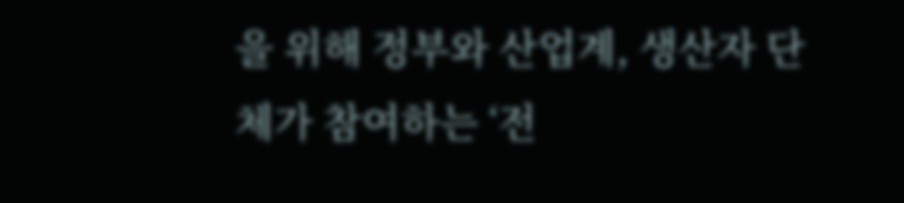을 위해 정부와 산업계, 생산자 단체가 참여하는 ‘전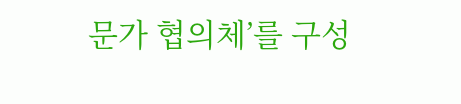문가 협의체’를 구성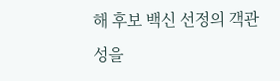해 후보 백신 선정의 객관성을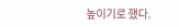높이기로 했다.